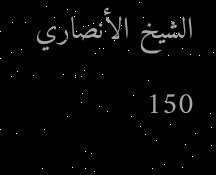الشيخ الأنصاري
150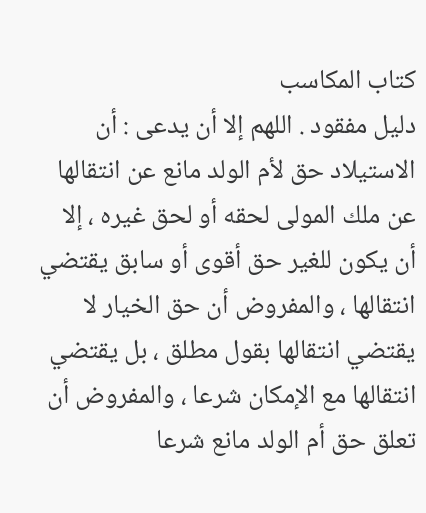كتاب المكاسب
دليل مفقود . اللهم إلا أن يدعى : أن الاستيلاد حق لأم الولد مانع عن انتقالها عن ملك المولى لحقه أو لحق غيره ، إلا أن يكون للغير حق أقوى أو سابق يقتضي انتقالها ، والمفروض أن حق الخيار لا يقتضي انتقالها بقول مطلق ، بل يقتضي انتقالها مع الإمكان شرعا ، والمفروض أن تعلق حق أم الولد مانع شرعا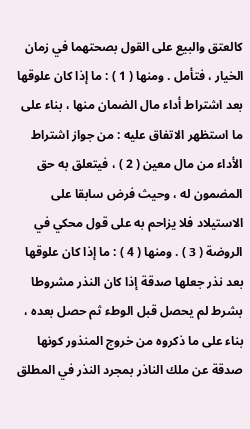كالعتق والبيع على القول بصحتهما في زمان الخيار ، فتأمل . ومنها ( 1 ) : ما إذا كان علوقها بعد اشتراط أداء مال الضمان منها ، بناء على ما استظهر الاتفاق عليه : من جواز اشتراط الأداء من مال معين ( 2 ) ، فيتعلق به حق المضمون له ، وحيث فرض سابقا على الاستيلاد فلا يزاحم به على قول محكي في الروضة ( 3 ) . ومنها ( 4 ) : ما إذا كان علوقها بعد نذر جعلها صدقة إذا كان النذر مشروطا بشرط لم يحصل قبل الوطء ثم حصل بعده ، بناء على ما ذكروه من خروج المنذور كونها صدقة عن ملك الناذر بمجرد النذر في المطلق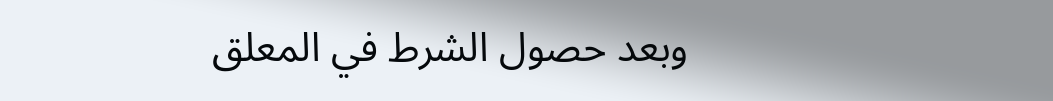وبعد حصول الشرط في المعلق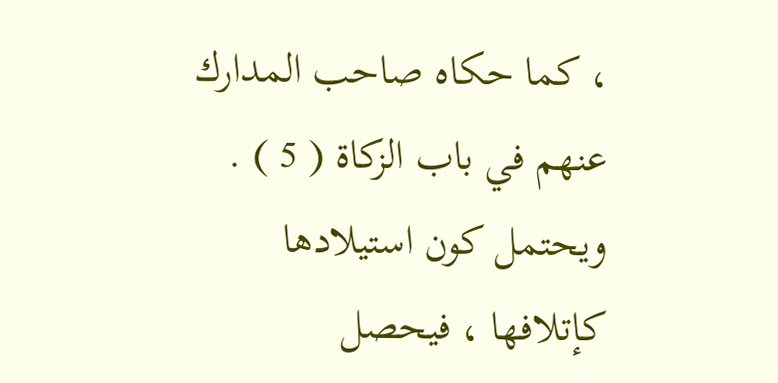، كما حكاه صاحب المدارك عنهم في باب الزكاة ( 5 ) . ويحتمل كون استيلادها كإتلافها ، فيحصل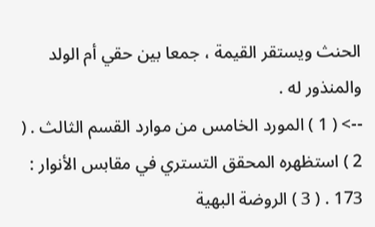الحنث ويستقر القيمة ، جمعا بين حقي أم الولد والمنذور له .
--> ( 1 ) المورد الخامس من موارد القسم الثالث . ( 2 ) استظهره المحقق التستري في مقابس الأنوار : 173 . ( 3 ) الروضة البهية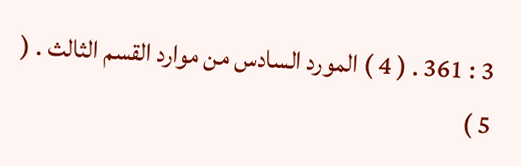3 : 361 . ( 4 ) المورد السادس من موارد القسم الثالث . ( 5 )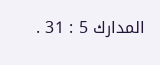المدارك 5 : 31 .